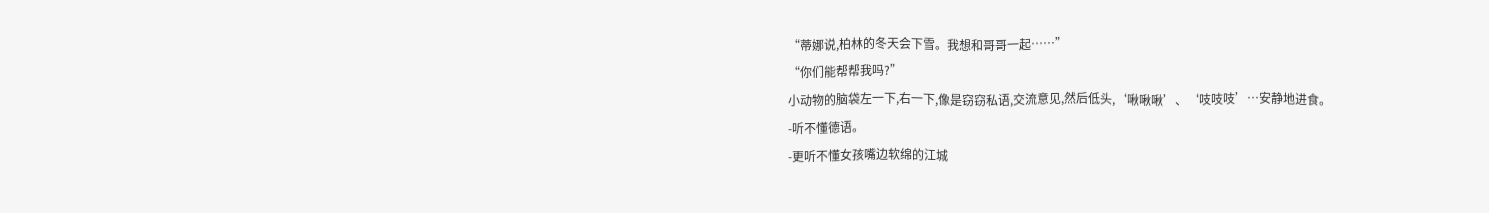“蒂娜说,柏林的冬天会下雪。我想和哥哥一起……”
“你们能帮帮我吗?”
小动物的脑袋左一下,右一下,像是窃窃私语,交流意见,然后低头,‘啾啾啾’、‘吱吱吱’…安静地进食。
-听不懂德语。
-更听不懂女孩嘴边软绵的江城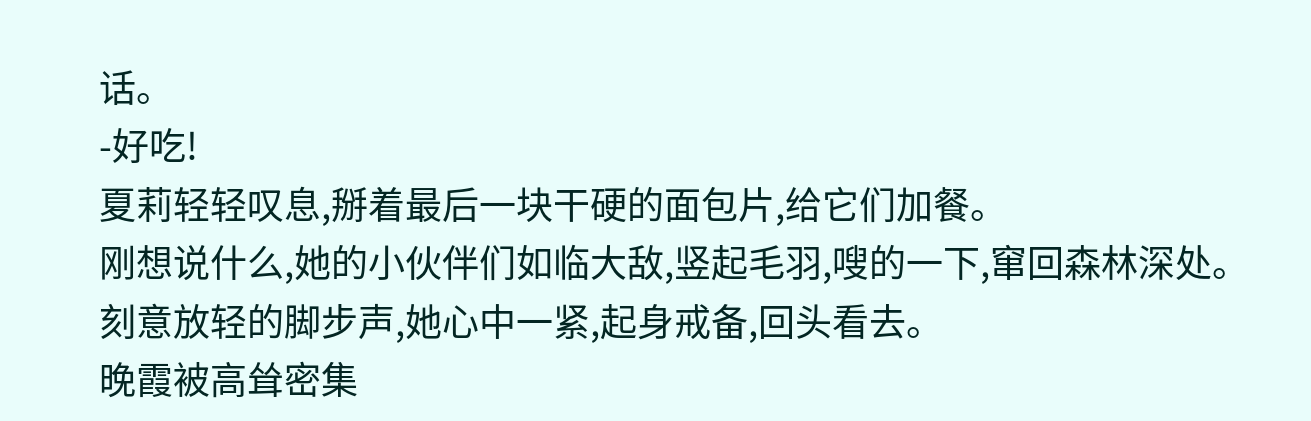话。
-好吃!
夏莉轻轻叹息,掰着最后一块干硬的面包片,给它们加餐。
刚想说什么,她的小伙伴们如临大敌,竖起毛羽,嗖的一下,窜回森林深处。
刻意放轻的脚步声,她心中一紧,起身戒备,回头看去。
晚霞被高耸密集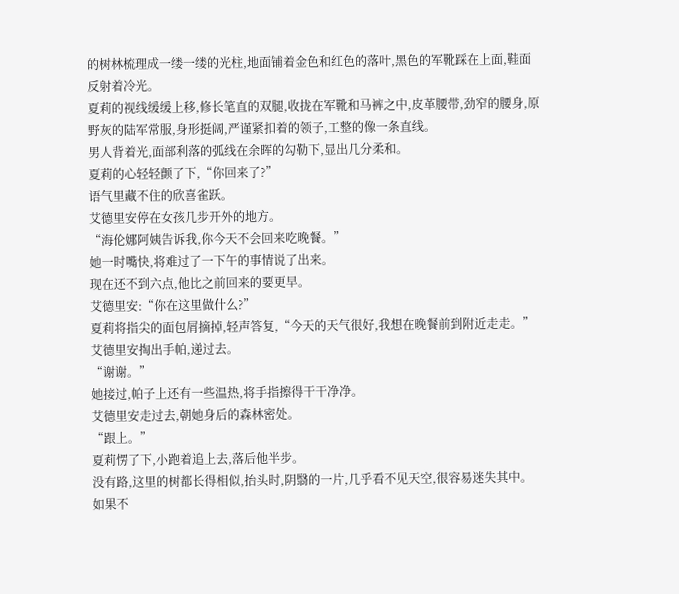的树林梳理成一缕一缕的光柱,地面铺着金色和红色的落叶,黑色的军靴踩在上面,鞋面反射着冷光。
夏莉的视线缓缓上移,修长笔直的双腿,收拢在军靴和马裤之中,皮革腰带,劲窄的腰身,原野灰的陆军常服,身形挺阔,严谨紧扣着的领子,工整的像一条直线。
男人背着光,面部利落的弧线在余晖的勾勒下,显出几分柔和。
夏莉的心轻轻颤了下,“你回来了?”
语气里藏不住的欣喜雀跃。
艾德里安停在女孩几步开外的地方。
“海伦娜阿姨告诉我,你今天不会回来吃晚餐。”
她一时嘴快,将难过了一下午的事情说了出来。
现在还不到六点,他比之前回来的要更早。
艾德里安:“你在这里做什么?”
夏莉将指尖的面包屑摘掉,轻声答复,“今天的天气很好,我想在晚餐前到附近走走。”
艾德里安掏出手帕,递过去。
“谢谢。”
她接过,帕子上还有一些温热,将手指擦得干干净净。
艾德里安走过去,朝她身后的森林密处。
“跟上。”
夏莉愣了下,小跑着追上去,落后他半步。
没有路,这里的树都长得相似,抬头时,阴翳的一片,几乎看不见天空,很容易迷失其中。
如果不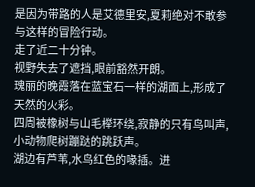是因为带路的人是艾德里安,夏莉绝对不敢参与这样的冒险行动。
走了近二十分钟。
视野失去了遮挡,眼前豁然开朗。
瑰丽的晚霞落在蓝宝石一样的湖面上,形成了天然的火彩。
四周被橡树与山毛榉环绕,寂静的只有鸟叫声,小动物爬树蹦跶的跳跃声。
湖边有芦苇,水鸟红色的喙插。进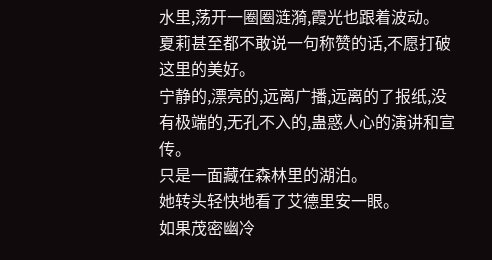水里,荡开一圈圈涟漪,霞光也跟着波动。
夏莉甚至都不敢说一句称赞的话,不愿打破这里的美好。
宁静的,漂亮的,远离广播,远离的了报纸,没有极端的,无孔不入的,蛊惑人心的演讲和宣传。
只是一面藏在森林里的湖泊。
她转头轻快地看了艾德里安一眼。
如果茂密幽冷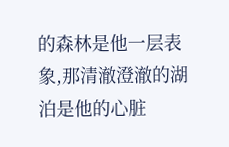的森林是他一层表象,那清澈澄澈的湖泊是他的心脏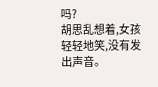吗?
胡思乱想着,女孩轻轻地笑,没有发出声音。